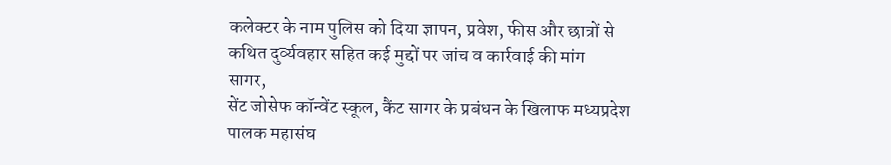कलेक्टर के नाम पुलिस को दिया ज्ञापन, प्रवेश, फीस और छात्रों से कथित दुर्व्यवहार सहित कई मुद्दों पर जांच व कार्रवाई की मांग
सागर,
सेंट जोसेफ कॉन्वेंट स्कूल, कैंट सागर के प्रबंधन के खिलाफ मध्यप्रदेश पालक महासंघ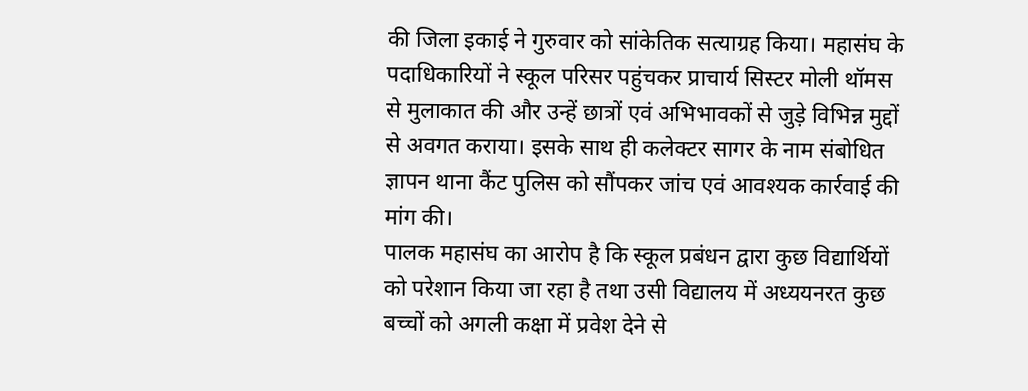की जिला इकाई ने गुरुवार को सांकेतिक सत्याग्रह किया। महासंघ के पदाधिकारियों ने स्कूल परिसर पहुंचकर प्राचार्य सिस्टर मोली थॉमस से मुलाकात की और उन्हें छात्रों एवं अभिभावकों से जुड़े विभिन्न मुद्दों से अवगत कराया। इसके साथ ही कलेक्टर सागर के नाम संबोधित ज्ञापन थाना कैंट पुलिस को सौंपकर जांच एवं आवश्यक कार्रवाई की मांग की।
पालक महासंघ का आरोप है कि स्कूल प्रबंधन द्वारा कुछ विद्यार्थियों को परेशान किया जा रहा है तथा उसी विद्यालय में अध्ययनरत कुछ बच्चों को अगली कक्षा में प्रवेश देने से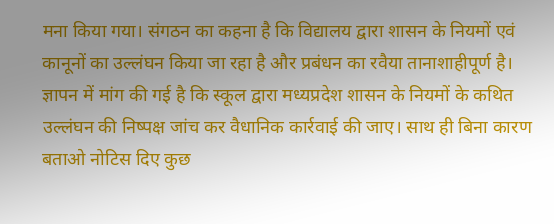मना किया गया। संगठन का कहना है कि विद्यालय द्वारा शासन के नियमों एवं कानूनों का उल्लंघन किया जा रहा है और प्रबंधन का रवैया तानाशाहीपूर्ण है।
ज्ञापन में मांग की गई है कि स्कूल द्वारा मध्यप्रदेश शासन के नियमों के कथित उल्लंघन की निष्पक्ष जांच कर वैधानिक कार्रवाई की जाए। साथ ही बिना कारण बताओ नोटिस दिए कुछ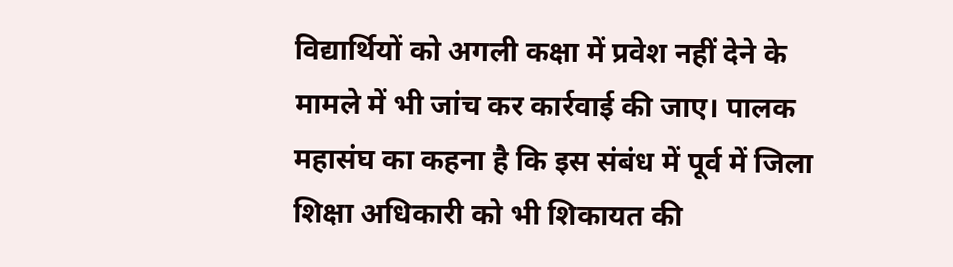विद्यार्थियों को अगली कक्षा में प्रवेश नहीं देने के मामले में भी जांच कर कार्रवाई की जाए। पालक महासंघ का कहना है कि इस संबंध में पूर्व में जिला शिक्षा अधिकारी को भी शिकायत की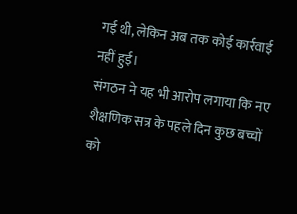गई थी, लेकिन अब तक कोई कार्रवाई नहीं हुई।
संगठन ने यह भी आरोप लगाया कि नए शैक्षणिक सत्र के पहले दिन कुछ बच्चों को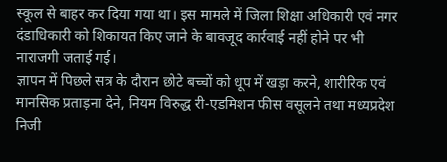स्कूल से बाहर कर दिया गया था। इस मामले में जिला शिक्षा अधिकारी एवं नगर दंडाधिकारी को शिकायत किए जाने के बावजूद कार्रवाई नहीं होने पर भी नाराजगी जताई गई।
ज्ञापन में पिछले सत्र के दौरान छोटे बच्चों को धूप में खड़ा करने, शारीरिक एवं मानसिक प्रताड़ना देने, नियम विरुद्ध री-एडमिशन फीस वसूलने तथा मध्यप्रदेश निजी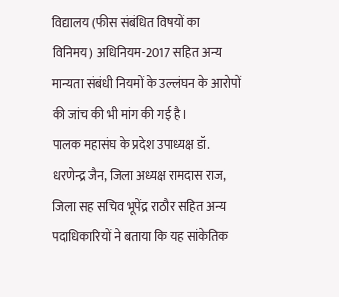विद्यालय (फीस संबंधित विषयों का विनिमय) अधिनियम-2017 सहित अन्य मान्यता संबंधी नियमों के उल्लंघन के आरोपों की जांच की भी मांग की गई है।
पालक महासंघ के प्रदेश उपाध्यक्ष डॉ. धरणेन्द्र जैन, जिला अध्यक्ष रामदास राज, जिला सह सचिव भूपेंद्र राठौर सहित अन्य पदाधिकारियों ने बताया कि यह सांकेतिक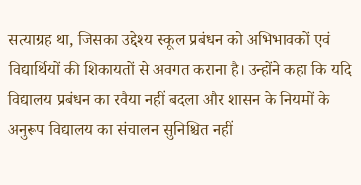सत्याग्रह था, जिसका उद्देश्य स्कूल प्रबंधन को अभिभावकों एवं विद्यार्थियों की शिकायतों से अवगत कराना है। उन्होंने कहा कि यदि विद्यालय प्रबंधन का रवैया नहीं बदला और शासन के नियमों के अनुरूप विद्यालय का संचालन सुनिश्चित नहीं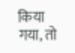किया गया, तो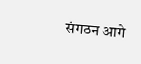संगठन आगे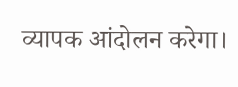व्यापक आंदोलन करेगा।